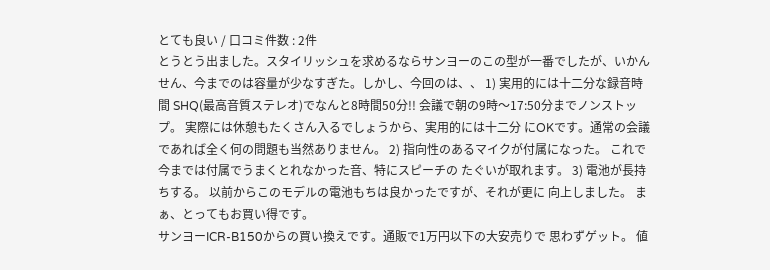とても良い / 口コミ件数 : 2件
とうとう出ました。スタイリッシュを求めるならサンヨーのこの型が一番でしたが、いかんせん、今までのは容量が少なすぎた。しかし、今回のは、、 1) 実用的には十二分な録音時間 SHQ(最高音質ステレオ)でなんと8時間50分!! 会議で朝の9時〜17:50分までノンストップ。 実際には休憩もたくさん入るでしょうから、実用的には十二分 にOKです。通常の会議であれば全く何の問題も当然ありません。 2) 指向性のあるマイクが付属になった。 これで今までは付属でうまくとれなかった音、特にスピーチの たぐいが取れます。 3) 電池が長持ちする。 以前からこのモデルの電池もちは良かったですが、それが更に 向上しました。 まぁ、とってもお買い得です。
サンヨーICR-B150からの買い換えです。通販で1万円以下の大安売りで 思わずゲット。 値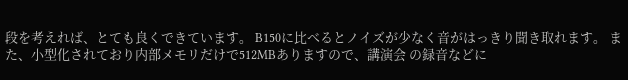段を考えれば、とても良くできています。 B150に比べるとノイズが少なく音がはっきり聞き取れます。 また、小型化されており内部メモリだけで512MBありますので、講演会 の録音などに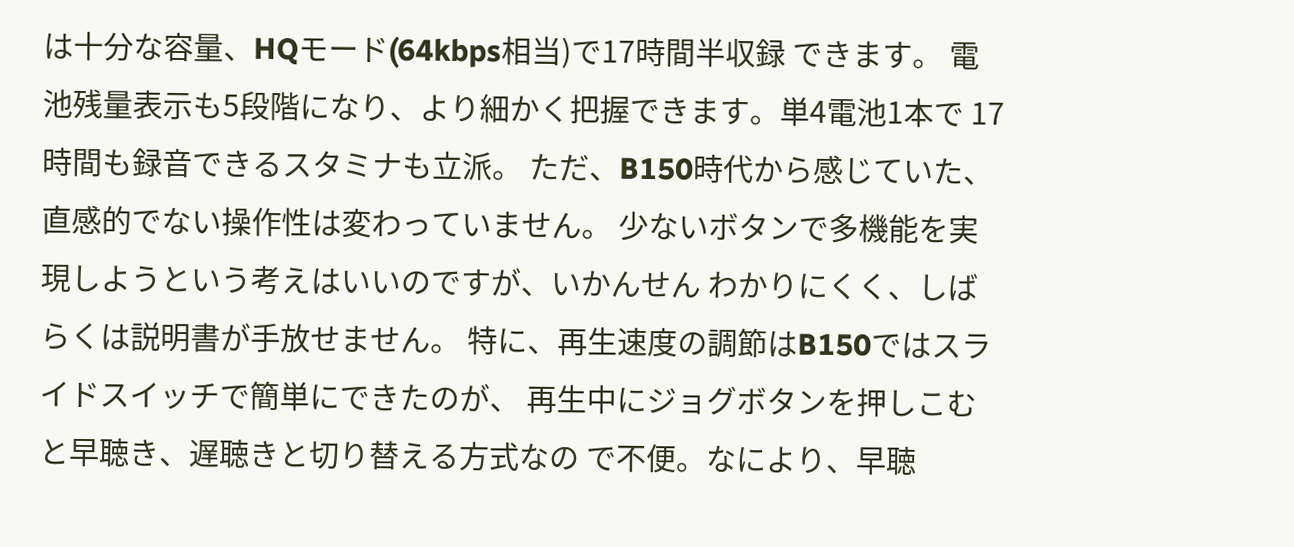は十分な容量、HQモード(64kbps相当)で17時間半収録 できます。 電池残量表示も5段階になり、より細かく把握できます。単4電池1本で 17時間も録音できるスタミナも立派。 ただ、B150時代から感じていた、直感的でない操作性は変わっていません。 少ないボタンで多機能を実現しようという考えはいいのですが、いかんせん わかりにくく、しばらくは説明書が手放せません。 特に、再生速度の調節はB150ではスライドスイッチで簡単にできたのが、 再生中にジョグボタンを押しこむと早聴き、遅聴きと切り替える方式なの で不便。なにより、早聴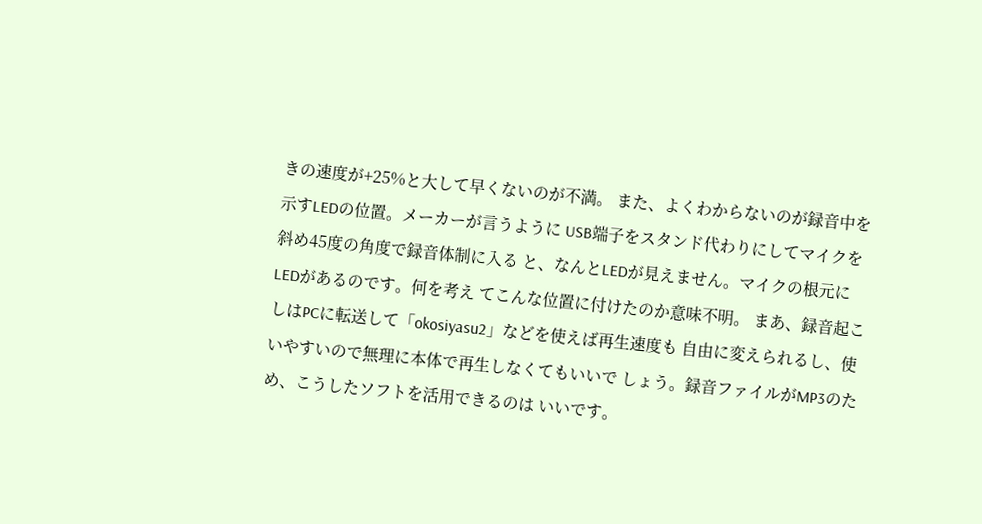きの速度が+25%と大して早くないのが不満。 また、よくわからないのが録音中を示すLEDの位置。メーカーが言うように USB端子をスタンド代わりにしてマイクを斜め45度の角度で録音体制に入る と、なんとLEDが見えません。マイクの根元にLEDがあるのです。何を考え てこんな位置に付けたのか意味不明。 まあ、録音起こしはPCに転送して「okosiyasu2」などを使えば再生速度も 自由に変えられるし、使いやすいので無理に本体で再生しなくてもいいで しょう。録音ファイルがMP3のため、こうしたソフトを活用できるのは いいです。